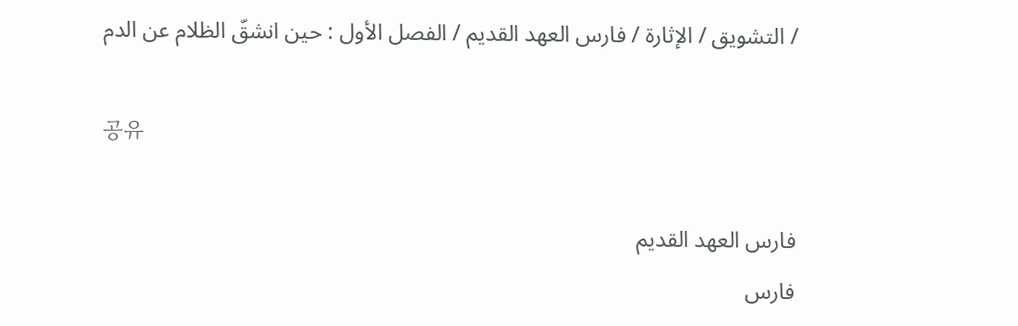/ التشويق / الإثارة / فارس العهد القديم / الفصل الأول : حين انشقّ الظلام عن الدم

공유

فارس العهد القديم
فارس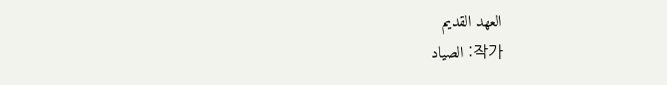العهد القديم
작가: الصياد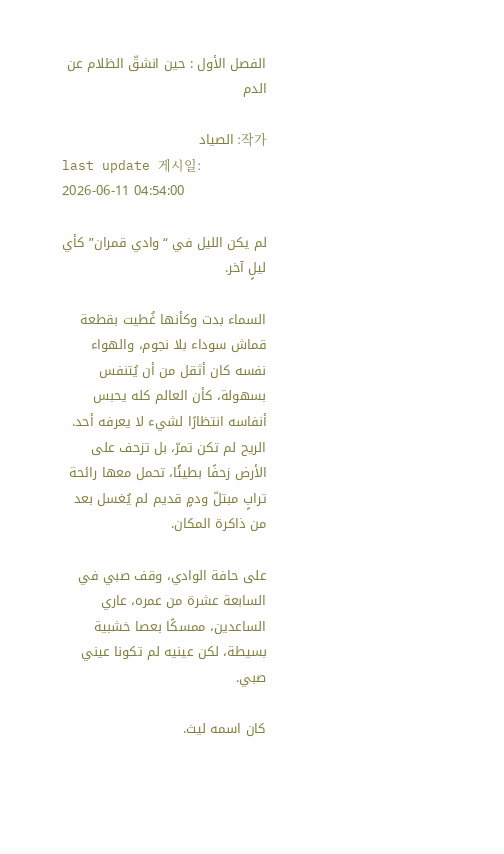الفصل الأول : حين انشقّ الظلام عن الدم

작가: الصياد
last update 게시일: 2026-06-11 04:54:00

لم يكن الليل في “وادي قمران” كأي ليلٍ آخر.

السماء بدت وكأنها غُطيت بقطعة قماش سوداء بلا نجوم، والهواء نفسه كان أثقل من أن يُتنفس بسهولة، كأن العالم كله يحبس أنفاسه انتظارًا لشيء لا يعرفه أحد. الريح لم تكن تمرّ، بل تزحف على الأرض زحفًا بطيئًا، تحمل معها رائحة ترابٍ مبتلّ ودمٍ قديم لم يُغسل بعد من ذاكرة المكان.

على حافة الوادي، وقف صبي في السابعة عشرة من عمره، عاري الساعدين، ممسكًا بعصا خشبية بسيطة، لكن عينيه لم تكونا عيني صبي.

كان اسمه ليث.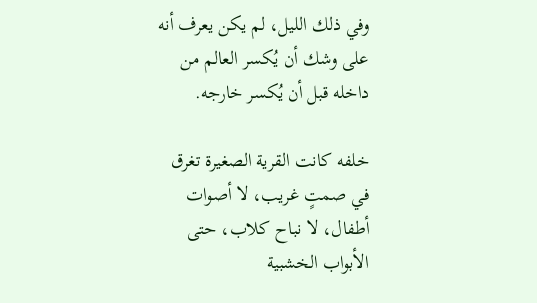وفي ذلك الليل، لم يكن يعرف أنه على وشك أن يُكسر العالم من داخله قبل أن يُكسر خارجه.

خلفه كانت القرية الصغيرة تغرق في صمتٍ غريب، لا أصوات أطفال، لا نباح كلاب، حتى الأبواب الخشبية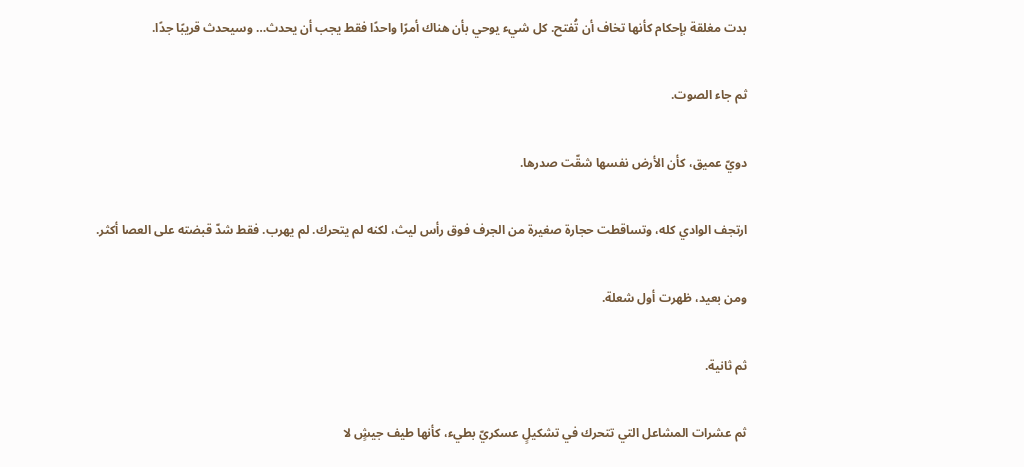بدت مغلقة بإحكام كأنها تخاف أن تُفتح. كل شيء يوحي بأن هناك أمرًا واحدًا فقط يجب أن يحدث… وسيحدث قريبًا جدًا.

ثم جاء الصوت.

دويّ عميق، كأن الأرض نفسها شقّت صدرها.

ارتجف الوادي كله، وتساقطت حجارة صغيرة من الجرف فوق رأس ليث، لكنه لم يتحرك. لم يهرب. فقط شدّ قبضته على العصا أكثر.

ومن بعيد، ظهرت أول شعلة.

ثم ثانية.

ثم عشرات المشاعل التي تتحرك في تشكيلٍ عسكريّ بطيء، كأنها طيف جيشٍ لا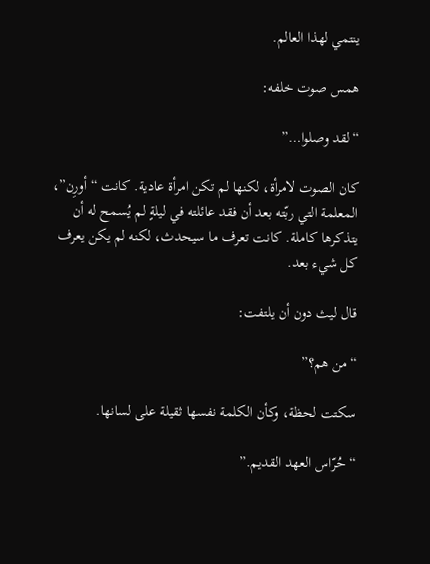ينتمي لهذا العالم.

همس صوت خلفه:

“لقد وصلوا…”

كان الصوت لامرأة، لكنها لم تكن امرأة عادية. كانت “أورِن”، المعلمة التي ربّته بعد أن فقد عائلته في ليلةٍ لم يُسمح له أن يتذكرها كاملة. كانت تعرف ما سيحدث، لكنه لم يكن يعرف كل شيء بعد.

قال ليث دون أن يلتفت:

“من هم؟”

سكتت لحظة، وكأن الكلمة نفسها ثقيلة على لسانها.

“حُرّاس العهد القديم.”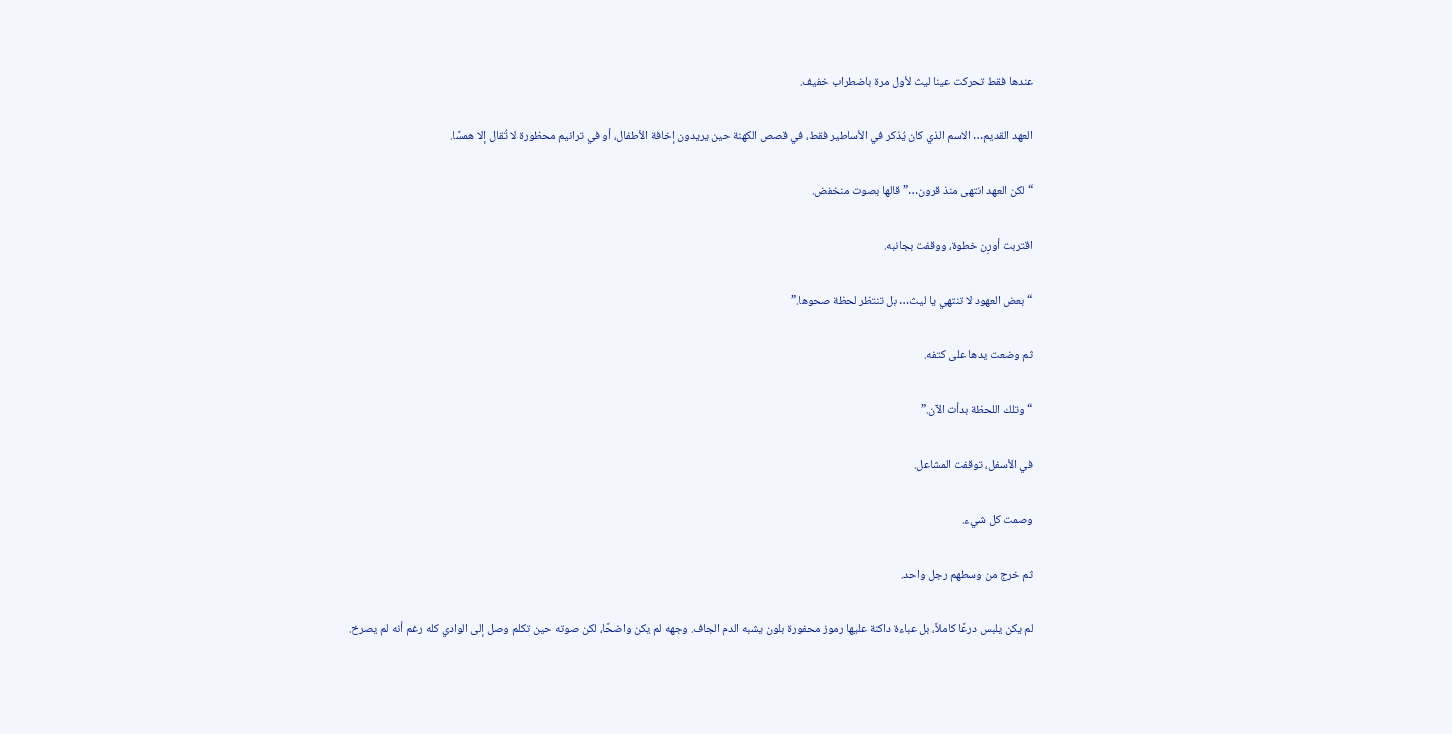عندها فقط تحركت عينا ليث لأول مرة باضطراب خفيف.

العهد القديم… الاسم الذي كان يُذكر في الأساطير فقط، في قصص الكهنة حين يريدون إخافة الأطفال، أو في ترانيم محظورة لا تُقال إلا همسًا.

“لكن العهد انتهى منذ قرون…” قالها بصوت منخفض.

اقتربت أورِن خطوة، ووقفت بجانبه.

“بعض العهود لا تنتهي يا ليث… بل تنتظر لحظة صحوها.”

ثم وضعت يدها على كتفه.

“وتلك اللحظة بدأت الآن.”

في الأسفل، توقفت المشاعل.

وصمت كل شيء.

ثم خرج من وسطهم رجل واحد.

لم يكن يلبس درعًا كاملاً، بل عباءة داكنة عليها رموز محفورة بلون يشبه الدم الجاف. وجهه لم يكن واضحًا، لكن صوته حين تكلم وصل إلى الوادي كله رغم أنه لم يصرخ.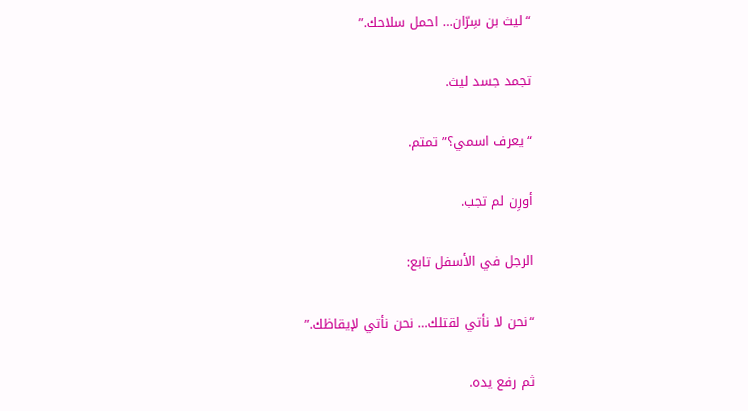“ليث بن سِرّان… احمل سلاحك.”

تجمد جسد ليث.

“يعرف اسمي؟” تمتم.

أورِن لم تجب.

الرجل في الأسفل تابع:

“نحن لا نأتي لقتلك… نحن نأتي لإيقاظك.”

ثم رفع يده.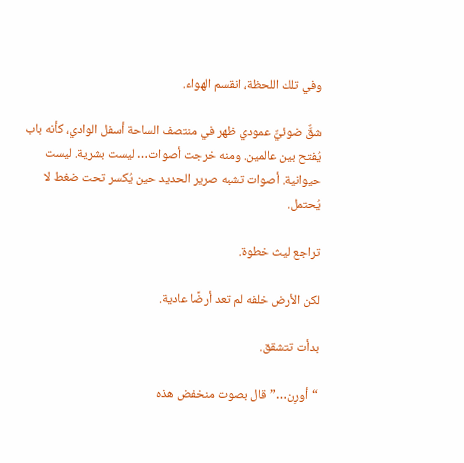وفي تلك اللحظة، انقسم الهواء.

شقٌّ ضوئيٌّ عمودي ظهر في منتصف الساحة أسفل الوادي، كأنه باب يُفتح بين عالمين. ومنه خرجت أصوات… ليست بشرية. ليست حيوانية. أصوات تشبه صرير الحديد حين يُكسر تحت ضغط لا يُحتمل.

تراجع ليث خطوة.

لكن الأرض خلفه لم تعد أرضًا عادية.

بدأت تتشقق.

“أورِن…” قال بصوت منخفض هذه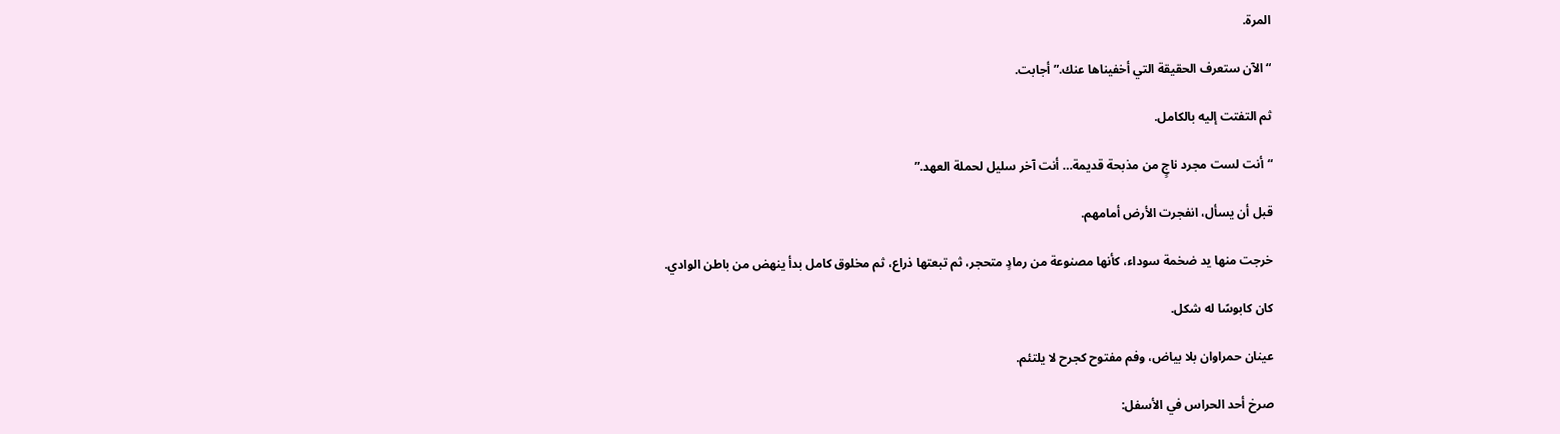المرة.

“الآن ستعرف الحقيقة التي أخفيناها عنك.” أجابت.

ثم التفتت إليه بالكامل.

“أنت لست مجرد ناجٍ من مذبحة قديمة… أنت آخر سليل لحملة العهد.”

قبل أن يسأل، انفجرت الأرض أمامهم.

خرجت منها يد ضخمة سوداء، كأنها مصنوعة من رمادٍ متحجر، ثم تبعتها ذراع، ثم مخلوق كامل بدأ ينهض من باطن الوادي.

كان كابوسًا له شكل.

عينان حمراوان بلا بياض، وفم مفتوح كجرح لا يلتئم.

صرخ أحد الحراس في الأسفل: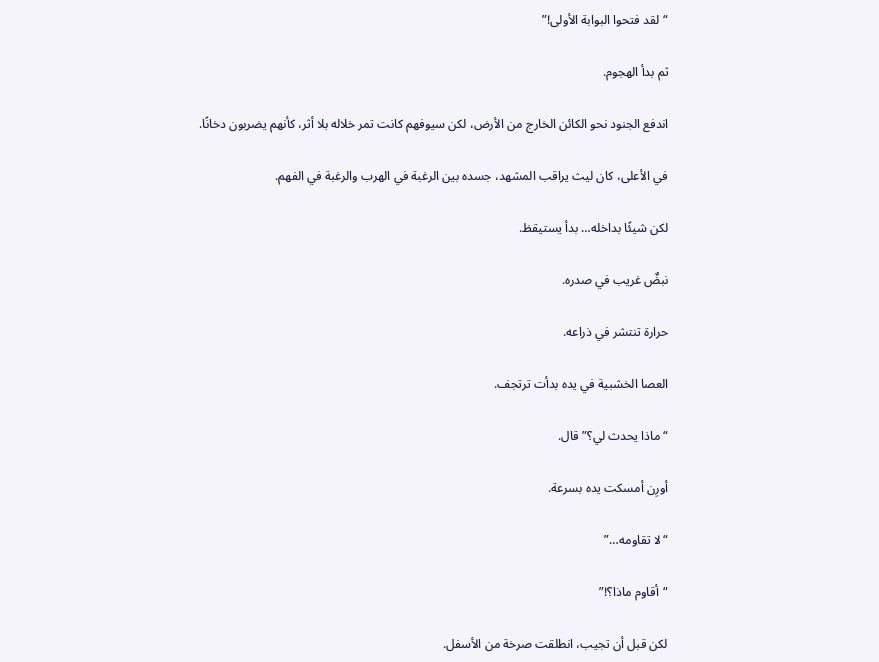“لقد فتحوا البوابة الأولى!”

ثم بدأ الهجوم.

اندفع الجنود نحو الكائن الخارج من الأرض، لكن سيوفهم كانت تمر خلاله بلا أثر، كأنهم يضربون دخانًا.

في الأعلى، كان ليث يراقب المشهد، جسده بين الرغبة في الهرب والرغبة في الفهم.

لكن شيئًا بداخله… بدأ يستيقظ.

نبضٌ غريب في صدره.

حرارة تنتشر في ذراعه.

العصا الخشبية في يده بدأت ترتجف.

“ماذا يحدث لي؟” قال.

أورِن أمسكت يده بسرعة.

“لا تقاومه…”

“أقاوم ماذا؟!”

لكن قبل أن تجيب، انطلقت صرخة من الأسفل.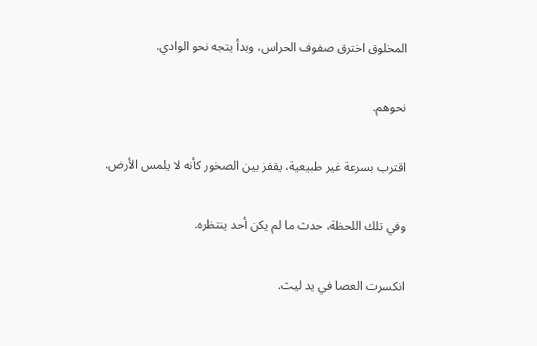المخلوق اخترق صفوف الحراس، وبدأ يتجه نحو الوادي.

نحوهم.

اقترب بسرعة غير طبيعية، يقفز بين الصخور كأنه لا يلمس الأرض.

وفي تلك اللحظة، حدث ما لم يكن أحد ينتظره.

انكسرت العصا في يد ليث.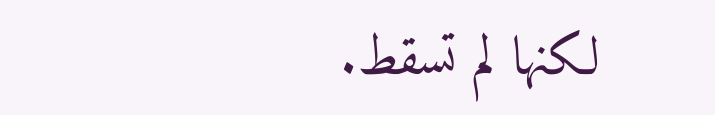لكنها لم تسقط.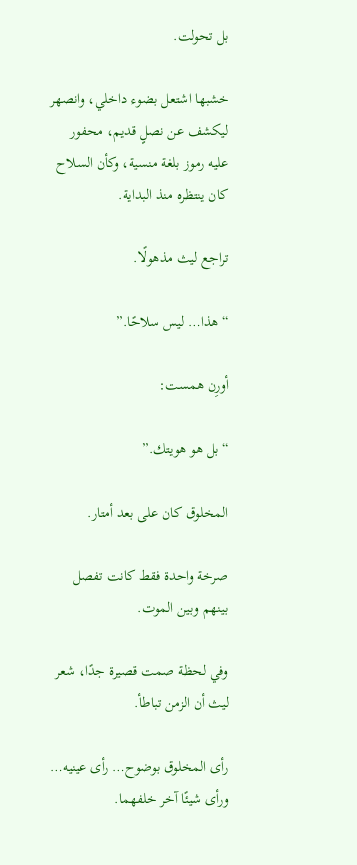بل تحولت.

خشبها اشتعل بضوء داخلي، وانصهر ليكشف عن نصلٍ قديم، محفور عليه رموز بلغة منسية، وكأن السلاح كان ينتظره منذ البداية.

تراجع ليث مذهولًا.

“هذا… ليس سلاحًا.”

أورِن همست:

“بل هو هويتك.”

المخلوق كان على بعد أمتار.

صرخة واحدة فقط كانت تفصل بينهم وبين الموت.

وفي لحظة صمت قصيرة جدًا، شعر ليث أن الزمن تباطأ.

رأى المخلوق بوضوح… رأى عينيه… ورأى شيئًا آخر خلفهما.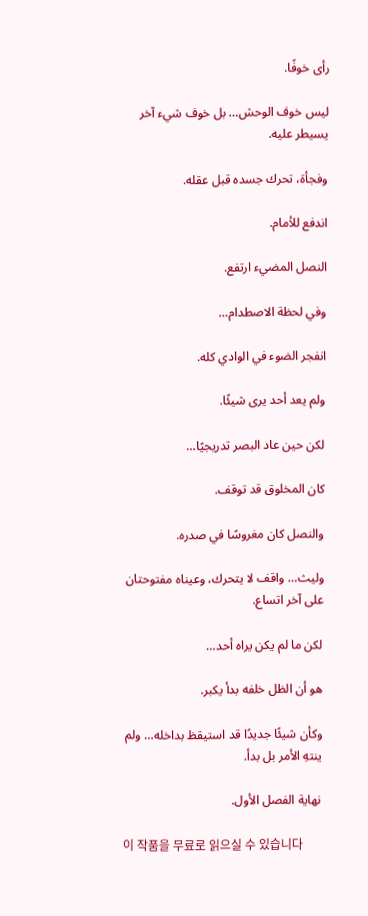رأى خوفًا.

ليس خوف الوحش… بل خوف شيء آخر يسيطر عليه.

وفجأة، تحرك جسده قبل عقله.

اندفع للأمام.

النصل المضيء ارتفع.

وفي لحظة الاصطدام…

انفجر الضوء في الوادي كله.

ولم يعد أحد يرى شيئًا.

لكن حين عاد البصر تدريجيًا…

كان المخلوق قد توقف.

والنصل كان مغروسًا في صدره.

وليث… واقف لا يتحرك، وعيناه مفتوحتان على آخر اتساع.

لكن ما لم يكن يراه أحد…

هو أن الظل خلفه بدأ يكبر.

وكأن شيئًا جديدًا قد استيقظ بداخله… ولم ينتهِ الأمر بل بدأ.

نهاية الفصل الأول.

이 작품을 무료로 읽으실 수 있습니다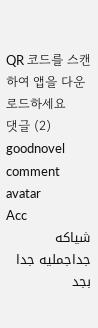QR 코드를 스캔하여 앱을 다운로드하세요
댓글 (2)
goodnovel comment avatar
Acc
شياكه جداجمليه جدا بجد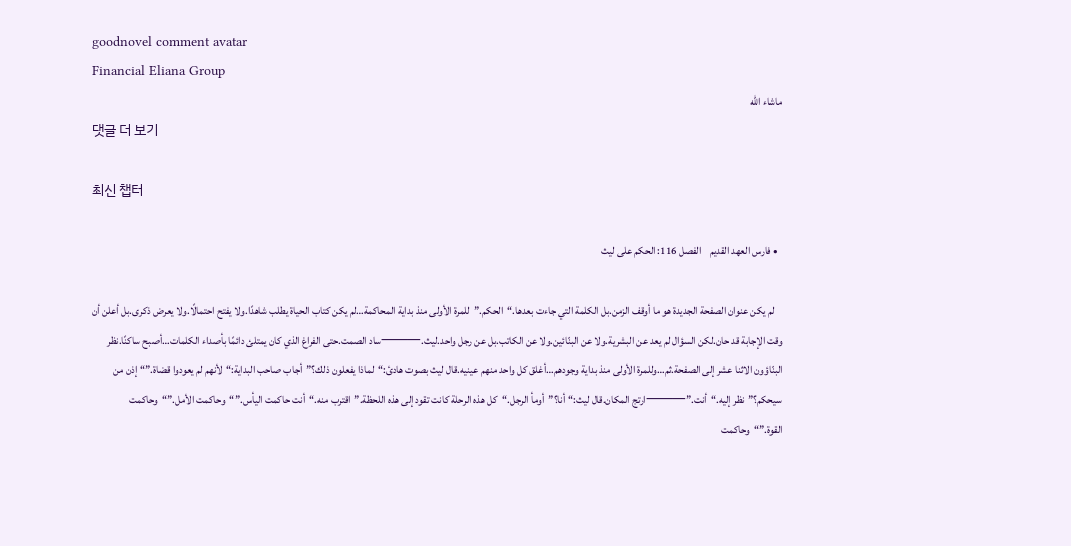goodnovel comment avatar
Financial Eliana Group
ماشاء الله
댓글 더 보기

최신 챕터

  • فارس العهد القديم    الفصل 116: الحكم على ليث

    لم يكن عنوان الصفحة الجديدة هو ما أوقف الزمن.بل الكلمة التي جاءت بعدها.“الحكم.”للمرة الأولى منذ بداية المحاكمة…لم يكن كتاب الحياة يطلب شاهدًا.ولا يفتح احتمالًا.ولا يعرض ذكرى.بل أعلن أن وقت الإجابة قد حان.لكن السؤال لم يعد عن البشرية.ولا عن البنّائين.ولا عن الكاتب.بل عن رجل واحد.ليث.⸻ساد الصمت.حتى الفراغ الذي كان يمتلئ دائمًا بأصداء الكلمات…أصبح ساكنًا.نظر البنّاؤون الاثنا عشر إلى الصفحة.ثم…وللمرة الأولى منذ بداية وجودهم…أغلق كل واحد منهم عينيه.قال ليث بصوت هادئ:“لماذا يفعلون ذلك؟”أجاب صاحب البداية:“لأنهم لم يعودوا قضاة.”“إذن من سيحكم؟”نظر إليه.“أنت.”⸻ارتج المكان.قال ليث:“أنا؟”أومأ الرجل.“كل هذه الرحلة كانت تقود إلى هذه اللحظة.”اقترب منه.“أنت حاكمت اليأس.”“وحاكمت الأمل.”“وحاكمت القوة.”“وحاكمت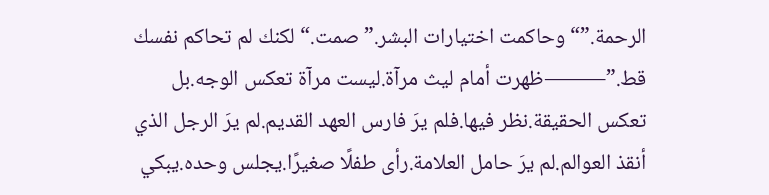الرحمة.”“وحاكمت اختيارات البشر.”صمت.“لكنك لم تحاكم نفسك قط.”⸻ظهرت أمام ليث مرآة.ليست مرآة تعكس الوجه.بل تعكس الحقيقة.نظر فيها.فلم يرَ فارس العهد القديم.لم يرَ الرجل الذي أنقذ العوالم.لم يرَ حامل العلامة.رأى طفلًا صغيرًا.يجلس وحده.يبكي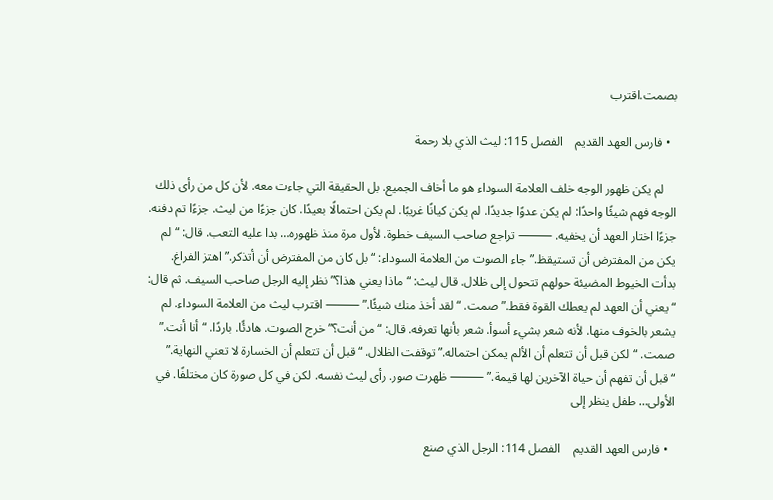بصمت.اقترب

  • فارس العهد القديم    الفصل 115: ليث الذي بلا رحمة

    لم يكن ظهور الوجه خلف العلامة السوداء هو ما أخاف الجميع. بل الحقيقة التي جاءت معه. لأن كل من رأى ذلك الوجه فهم شيئًا واحدًا: لم يكن عدوًا جديدًا. لم يكن كيانًا غريبًا. لم يكن احتمالًا بعيدًا. كان جزءًا من ليث. جزءًا تم دفنه. جزءًا اختار العهد أن يخفيه. ⸻ تراجع صاحب السيف خطوة. لأول مرة منذ ظهوره… بدا عليه التعب. قال: “لم يكن من المفترض أن تستيقظ.” جاء الصوت من العلامة السوداء: “بل كان من المفترض أن أتذكر.” اهتز الفراغ. بدأت الخيوط المضيئة حولهم تتحول إلى ظلال. قال ليث: “ماذا يعني هذا؟” نظر إليه الرجل صاحب السيف. ثم قال: “يعني أن العهد لم يعطك القوة فقط.” صمت. “لقد أخذ منك شيئًا.” ⸻ اقترب ليث من العلامة السوداء. لم يشعر بالخوف منها. لأنه شعر بشيء أسوأ. شعر بأنها تعرفه. قال: “من أنت؟” خرج الصوت. هادئًا. باردًا. “أنا أنت.” صمت. “لكن قبل أن تتعلم أن الألم يمكن احتماله.” توقفت الظلال. “قبل أن تتعلم أن الخسارة لا تعني النهاية.” “قبل أن تفهم أن حياة الآخرين لها قيمة.” ⸻ ظهرت صور. رأى ليث نفسه. لكن في كل صورة كان مختلفًا. في الأولى… طفل ينظر إلى

  • فارس العهد القديم    الفصل 114: الرجل الذي صنع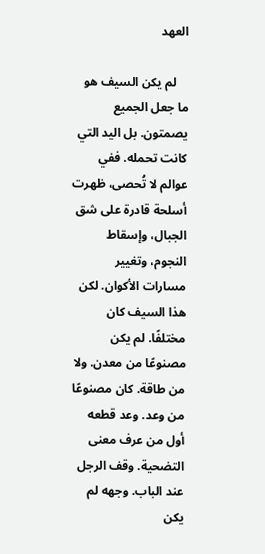العهد

    لم يكن السيف هو ما جعل الجميع يصمتون. بل اليد التي كانت تحمله. ففي عوالم لا تُحصى، ظهرت أسلحة قادرة على شق الجبال، وإسقاط النجوم، وتغيير مسارات الأكوان. لكن هذا السيف كان مختلفًا. لم يكن مصنوعًا من معدن. ولا من طاقة. كان مصنوعًا من وعد. وعد قطعه أول من عرف معنى التضحية. وقف الرجل عند الباب. وجهه لم يكن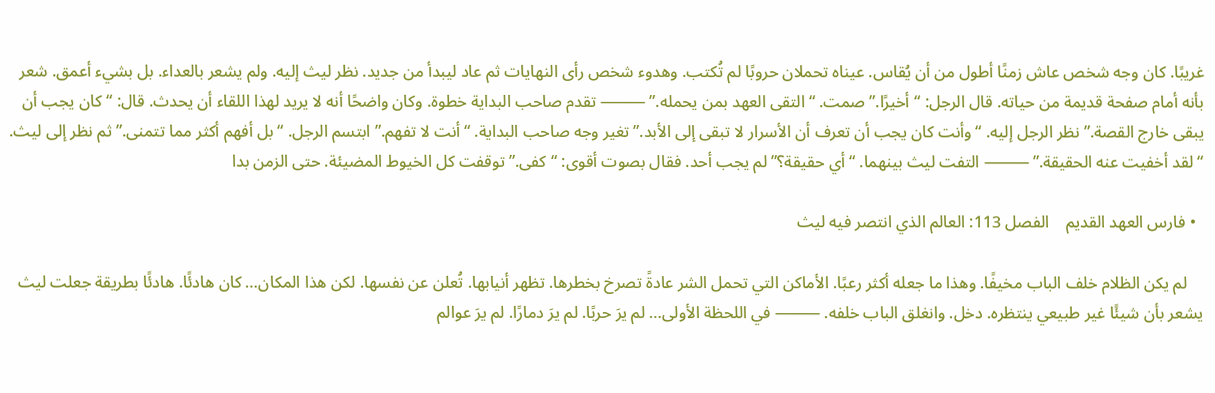غريبًا. كان وجه شخص عاش زمنًا أطول من أن يُقاس. عيناه تحملان حروبًا لم تُكتب. وهدوء شخص رأى النهايات ثم عاد ليبدأ من جديد. نظر ليث إليه. ولم يشعر بالعداء. بل بشيء أعمق. شعر بأنه أمام صفحة قديمة من حياته. قال الرجل: “أخيرًا.” صمت. “التقى العهد بمن يحمله.” ⸻ تقدم صاحب البداية خطوة. وكان واضحًا أنه لا يريد لهذا اللقاء أن يحدث. قال: “كان يجب أن يبقى خارج القصة.” نظر الرجل إليه. “وأنت كان يجب أن تعرف أن الأسرار لا تبقى إلى الأبد.” تغير وجه صاحب البداية. “أنت لا تفهم.” ابتسم الرجل. “بل أفهم أكثر مما تتمنى.” ثم نظر إلى ليث. “لقد أخفيت عنه الحقيقة.” ⸻ التفت ليث بينهما. “أي حقيقة؟” لم يجب أحد. فقال بصوت أقوى: “كفى.” توقفت كل الخيوط المضيئة. حتى الزمن بدا

  • فارس العهد القديم    الفصل 113: العالم الذي انتصر فيه ليث

    لم يكن الظلام خلف الباب مخيفًا. وهذا ما جعله أكثر رعبًا. الأماكن التي تحمل الشر عادةً تصرخ بخطرها. تظهر أنيابها. تُعلن عن نفسها. لكن هذا المكان… كان هادئًا. هادئًا بطريقة جعلت ليث يشعر بأن شيئًا غير طبيعي ينتظره. دخل. وانغلق الباب خلفه. ⸻ في اللحظة الأولى… لم يرَ حربًا. لم يرَ دمارًا. لم يرَ عوالم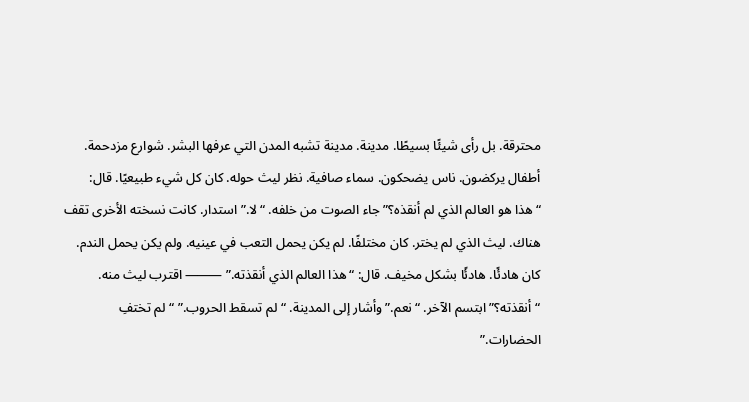محترقة. بل رأى شيئًا بسيطًا. مدينة. مدينة تشبه المدن التي عرفها البشر. شوارع مزدحمة. أطفال يركضون. ناس يضحكون. سماء صافية. نظر ليث حوله. كان كل شيء طبيعيًا. قال: “هذا هو العالم الذي لم أنقذه؟” جاء الصوت من خلفه. “لا.” استدار. كانت نسخته الأخرى تقف هناك. ليث الذي لم يختر. كان مختلفًا. لم يكن يحمل التعب في عينيه. ولم يكن يحمل الندم. كان هادئًا. هادئًا بشكل مخيف. قال: “هذا العالم الذي أنقذته.” ⸻ اقترب ليث منه. “أنقذته؟” ابتسم الآخر. “نعم.” وأشار إلى المدينة. “لم تسقط الحروب.” “لم تختفِ الحضارات.”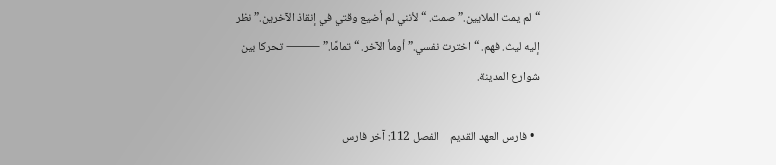“لم يمت الملايين.” صمت. “لأنني لم أضيع وقتي في إنقاذ الآخرين.” نظر إليه ليث. فهم. “اخترت نفسي.” أومأ الآخر. “تمامًا.” ⸻ تحركا بين شوارع المدينة.

  • فارس العهد القديم    الفصل 112: آخر فارس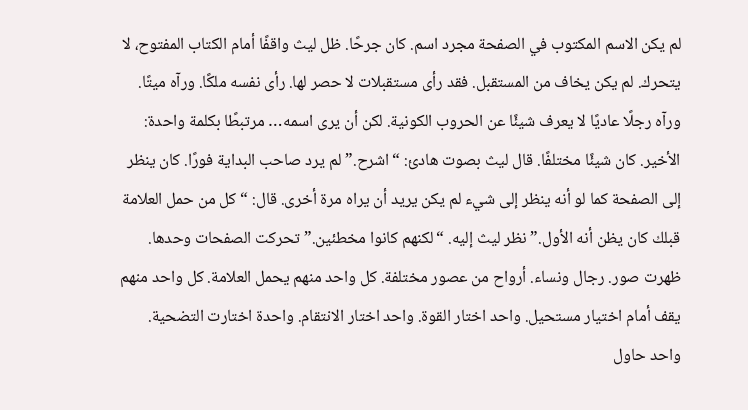لم يكن الاسم المكتوب في الصفحة مجرد اسم. كان جرحًا. ظل ليث واقفًا أمام الكتاب المفتوح، لا يتحرك. لم يكن يخاف من المستقبل. فقد رأى مستقبلات لا حصر لها. رأى نفسه ملكًا. ورآه ميتًا. ورآه رجلًا عاديًا لا يعرف شيئًا عن الحروب الكونية. لكن أن يرى اسمه… مرتبطًا بكلمة واحدة: الأخير. كان شيئًا مختلفًا. قال ليث بصوت هادئ: “اشرح.” لم يرد صاحب البداية فورًا. كان ينظر إلى الصفحة كما لو أنه ينظر إلى شيء لم يكن يريد أن يراه مرة أخرى. قال: “كل من حمل العلامة قبلك كان يظن أنه الأول.” نظر ليث إليه. “لكنهم كانوا مخطئين.” تحركت الصفحات وحدها. ظهرت صور. رجال ونساء. أرواح من عصور مختلفة. كل واحد منهم يحمل العلامة. كل واحد منهم يقف أمام اختيار مستحيل. واحد اختار القوة. واحد اختار الانتقام. واحدة اختارت التضحية. واحد حاول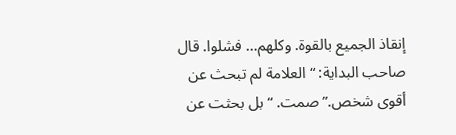إنقاذ الجميع بالقوة. وكلهم… فشلوا. قال صاحب البداية: “العلامة لم تبحث عن أقوى شخص.” صمت. “بل بحثت عن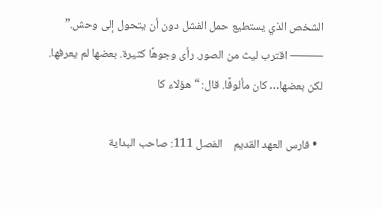الشخص الذي يستطيع حمل الفشل دون أن يتحول إلى وحش.” ⸻ اقترب ليث من الصور. رأى وجوهًا كثيرة. بعضها لم يعرفها. لكن بعضها… كان مألوفًا. قال: “هؤلاء كا

  • فارس العهد القديم    الفصل 111: صاحب البداية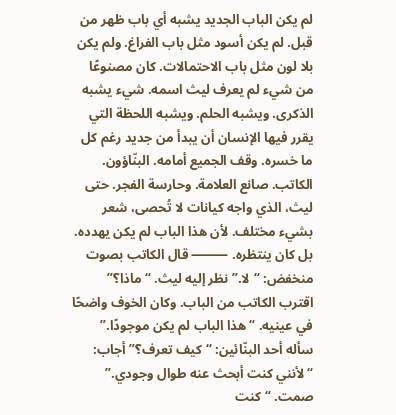لم يكن الباب الجديد يشبه أي باب ظهر من قبل. لم يكن أسود مثل باب الفراغ. ولم يكن بلا لون مثل باب الاحتمالات. كان مصنوعًا من شيء لم يعرف ليث اسمه. شيء يشبه الذكرى. ويشبه الحلم. ويشبه اللحظة التي يقرر فيها الإنسان أن يبدأ من جديد رغم كل ما خسره. وقف الجميع أمامه. البنّاؤون. الكاتب. صانع العلامة. وحارسة الفجر. حتى ليث، الذي واجه كيانات لا تُحصى، شعر بشيء مختلف. لأن هذا الباب لم يكن يهدده. بل كان ينتظره. ⸻ قال الكاتب بصوت منخفض: “لا.” نظر إليه ليث. “ماذا؟” اقترب الكاتب من الباب. وكان الخوف واضحًا في عينيه. “هذا الباب لم يكن موجودًا.” سأله أحد البنّائين: “كيف تعرف؟” أجاب: “لأنني كنت أبحث عنه طوال وجودي.” صمت. “كنت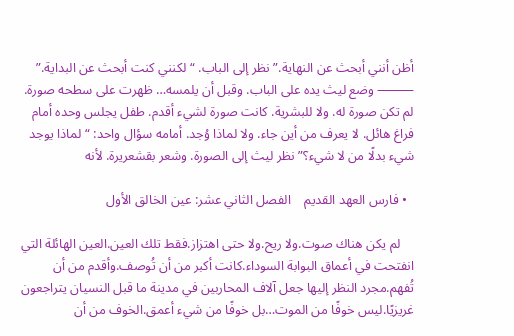أظن أنني أبحث عن النهاية.” نظر إلى الباب. “لكنني كنت أبحث عن البداية.” ⸻ وضع ليث يده على الباب. وقبل أن يلمسه… ظهرت على سطحه صورة. لم تكن صورة له. ولا للبشرية. كانت صورة لشيء أقدم. طفل يجلس وحده أمام فراغ هائل. لا يعرف من أين جاء. ولا لماذا وُجد. أمامه سؤال واحد: “لماذا يوجد شيء بدلًا من لا شيء؟” نظر ليث إلى الصورة. وشعر بقشعريرة. لأنه

  • فارس العهد القديم    الفصل الثاني عشر: عين الخالق الأول

    لم يكن هناك صوت.ولا ريح.ولا حتى اهتزاز.فقط تلك العين.العين الهائلة التي انفتحت في أعماق البوابة السوداء.كانت أكبر من أن تُوصف.وأقدم من أن تُفهم.مجرد النظر إليها جعل آلاف المحاربين في مدينة ما قبل النسيان يتراجعون غريزيًا.ليس خوفًا من الموت…بل خوفًا من شيء أعمق.الخوف من أن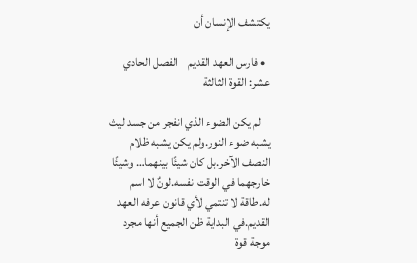يكتشف الإنسان أن

  • فارس العهد القديم    الفصل الحادي عشر: القوة الثالثة

    لم يكن الضوء الذي انفجر من جسد ليث يشبه ضوء النور.ولم يكن يشبه ظلام النصف الآخر.بل كان شيئًا بينهما… وشيئًا خارجهما في الوقت نفسه.لونٌ لا اسم له.طاقة لا تنتمي لأي قانون عرفه العهد القديم.في البداية ظن الجميع أنها مجرد موجة قوة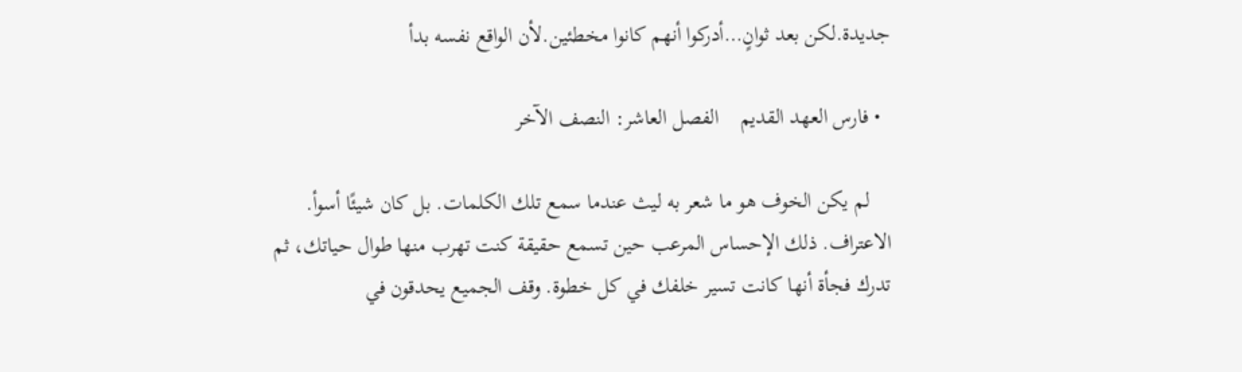جديدة.لكن بعد ثوانٍ…أدركوا أنهم كانوا مخطئين.لأن الواقع نفسه بدأ

  • فارس العهد القديم    الفصل العاشر: النصف الآخر

    لم يكن الخوف هو ما شعر به ليث عندما سمع تلك الكلمات. بل كان شيئًا أسوأ. الاعتراف. ذلك الإحساس المرعب حين تسمع حقيقة كنت تهرب منها طوال حياتك، ثم تدرك فجأة أنها كانت تسير خلفك في كل خطوة. وقف الجميع يحدقون في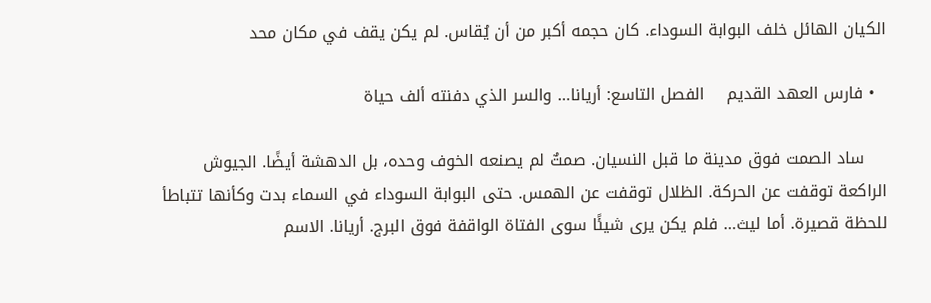الكيان الهائل خلف البوابة السوداء. كان حجمه أكبر من أن يُقاس. لم يكن يقف في مكان محد

  • فارس العهد القديم    الفصل التاسع: أريانا… والسر الذي دفنته ألف حياة

    ساد الصمت فوق مدينة ما قبل النسيان. صمتٌ لم يصنعه الخوف وحده، بل الدهشة أيضًا. الجيوش الراكعة توقفت عن الحركة. الظلال توقفت عن الهمس. حتى البوابة السوداء في السماء بدت وكأنها تتباطأ للحظة قصيرة. أما ليث… فلم يكن يرى شيئًا سوى الفتاة الواقفة فوق البرج. أريانا. الاسم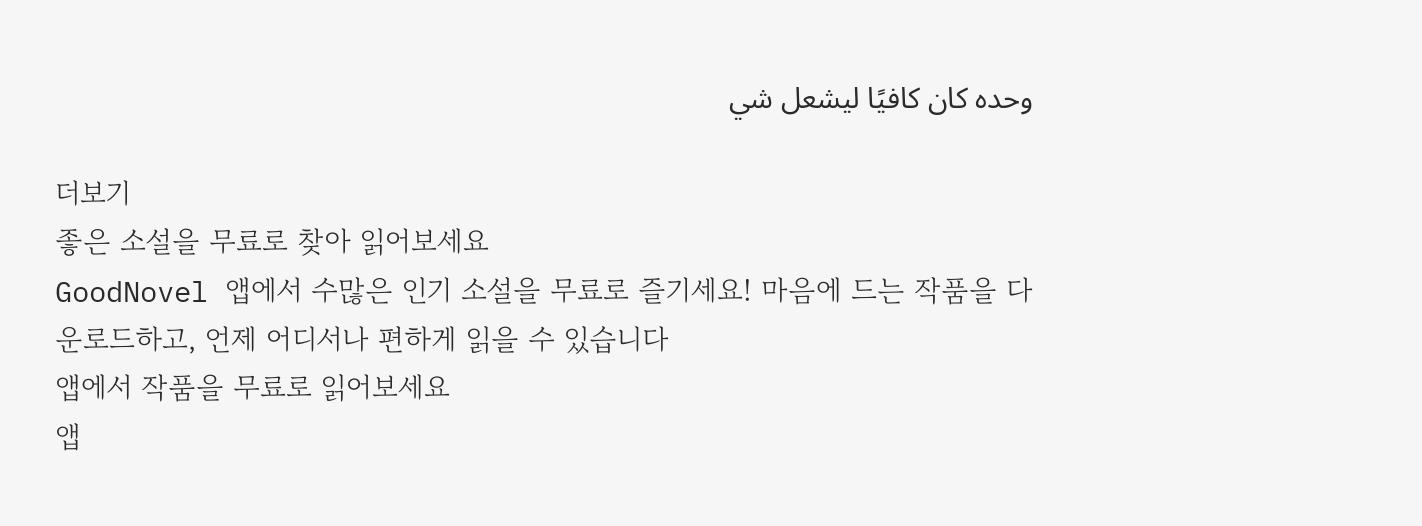وحده كان كافيًا ليشعل شي

더보기
좋은 소설을 무료로 찾아 읽어보세요
GoodNovel 앱에서 수많은 인기 소설을 무료로 즐기세요! 마음에 드는 작품을 다운로드하고, 언제 어디서나 편하게 읽을 수 있습니다
앱에서 작품을 무료로 읽어보세요
앱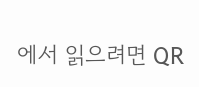에서 읽으려면 QR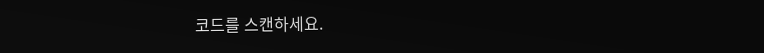코드를 스캔하세요.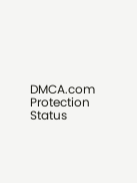DMCA.com Protection Status